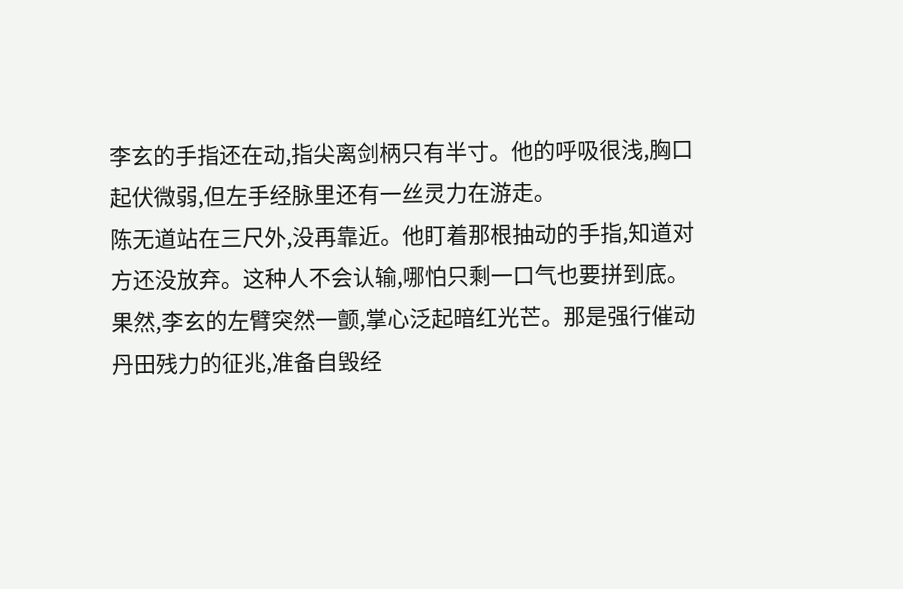李玄的手指还在动,指尖离剑柄只有半寸。他的呼吸很浅,胸口起伏微弱,但左手经脉里还有一丝灵力在游走。
陈无道站在三尺外,没再靠近。他盯着那根抽动的手指,知道对方还没放弃。这种人不会认输,哪怕只剩一口气也要拼到底。
果然,李玄的左臂突然一颤,掌心泛起暗红光芒。那是强行催动丹田残力的征兆,准备自毁经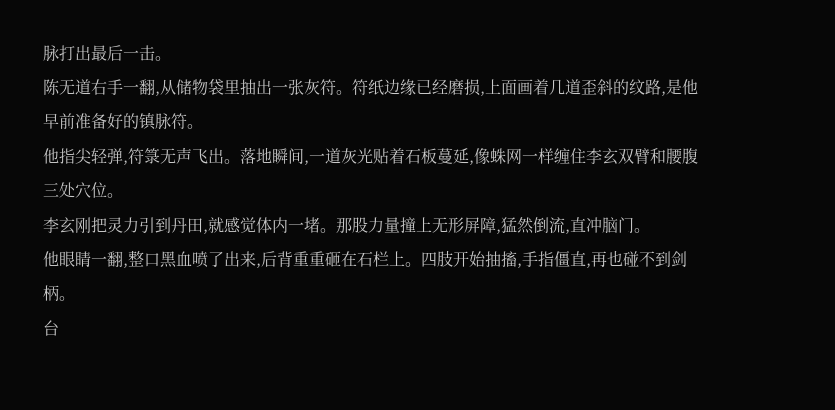脉打出最后一击。
陈无道右手一翻,从储物袋里抽出一张灰符。符纸边缘已经磨损,上面画着几道歪斜的纹路,是他早前准备好的镇脉符。
他指尖轻弹,符箓无声飞出。落地瞬间,一道灰光贴着石板蔓延,像蛛网一样缠住李玄双臂和腰腹三处穴位。
李玄刚把灵力引到丹田,就感觉体内一堵。那股力量撞上无形屏障,猛然倒流,直冲脑门。
他眼睛一翻,整口黑血喷了出来,后背重重砸在石栏上。四肢开始抽搐,手指僵直,再也碰不到剑柄。
台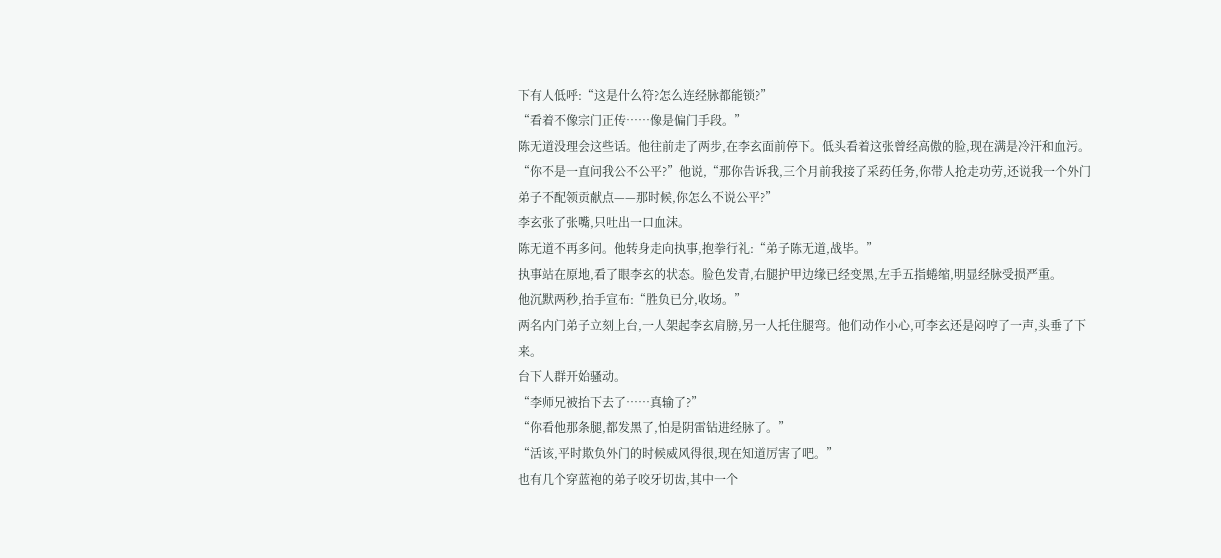下有人低呼:“这是什么符?怎么连经脉都能锁?”
“看着不像宗门正传……像是偏门手段。”
陈无道没理会这些话。他往前走了两步,在李玄面前停下。低头看着这张曾经高傲的脸,现在满是冷汗和血污。
“你不是一直问我公不公平?”他说,“那你告诉我,三个月前我接了采药任务,你带人抢走功劳,还说我一个外门弟子不配领贡献点——那时候,你怎么不说公平?”
李玄张了张嘴,只吐出一口血沫。
陈无道不再多问。他转身走向执事,抱拳行礼:“弟子陈无道,战毕。”
执事站在原地,看了眼李玄的状态。脸色发青,右腿护甲边缘已经变黑,左手五指蜷缩,明显经脉受损严重。
他沉默两秒,抬手宣布:“胜负已分,收场。”
两名内门弟子立刻上台,一人架起李玄肩膀,另一人托住腿弯。他们动作小心,可李玄还是闷哼了一声,头垂了下来。
台下人群开始骚动。
“李师兄被抬下去了……真输了?”
“你看他那条腿,都发黑了,怕是阴雷钻进经脉了。”
“活该,平时欺负外门的时候威风得很,现在知道厉害了吧。”
也有几个穿蓝袍的弟子咬牙切齿,其中一个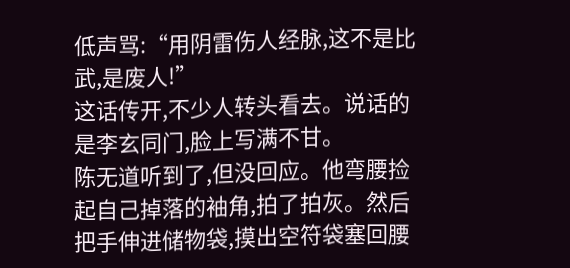低声骂:“用阴雷伤人经脉,这不是比武,是废人!”
这话传开,不少人转头看去。说话的是李玄同门,脸上写满不甘。
陈无道听到了,但没回应。他弯腰捡起自己掉落的袖角,拍了拍灰。然后把手伸进储物袋,摸出空符袋塞回腰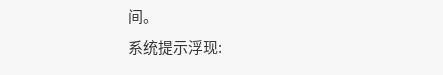间。
系统提示浮现: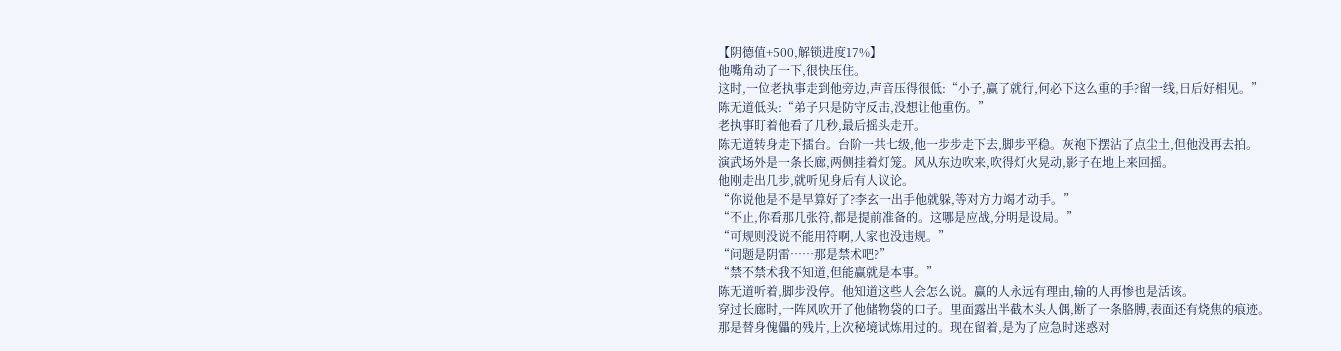【阴德值+500,解锁进度17%】
他嘴角动了一下,很快压住。
这时,一位老执事走到他旁边,声音压得很低:“小子,赢了就行,何必下这么重的手?留一线,日后好相见。”
陈无道低头:“弟子只是防守反击,没想让他重伤。”
老执事盯着他看了几秒,最后摇头走开。
陈无道转身走下擂台。台阶一共七级,他一步步走下去,脚步平稳。灰袍下摆沾了点尘土,但他没再去拍。
演武场外是一条长廊,两侧挂着灯笼。风从东边吹来,吹得灯火晃动,影子在地上来回摇。
他刚走出几步,就听见身后有人议论。
“你说他是不是早算好了?李玄一出手他就躲,等对方力竭才动手。”
“不止,你看那几张符,都是提前准备的。这哪是应战,分明是设局。”
“可规则没说不能用符啊,人家也没违规。”
“问题是阴雷……那是禁术吧?”
“禁不禁术我不知道,但能赢就是本事。”
陈无道听着,脚步没停。他知道这些人会怎么说。赢的人永远有理由,输的人再惨也是活该。
穿过长廊时,一阵风吹开了他储物袋的口子。里面露出半截木头人偶,断了一条胳膊,表面还有烧焦的痕迹。
那是替身傀儡的残片,上次秘境试炼用过的。现在留着,是为了应急时迷惑对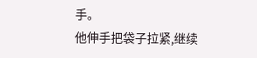手。
他伸手把袋子拉紧,继续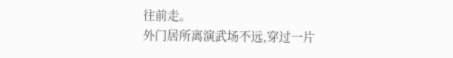往前走。
外门居所离演武场不远,穿过一片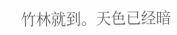竹林就到。天色已经暗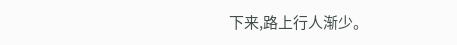下来,路上行人渐少。